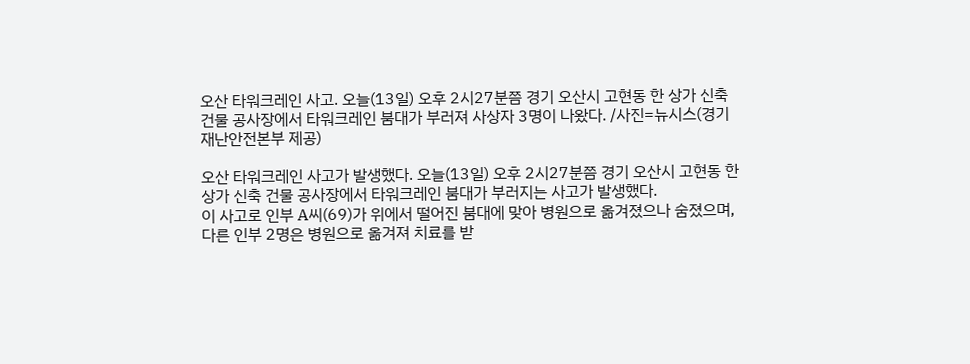오산 타워크레인 사고. 오늘(13일) 오후 2시27분쯤 경기 오산시 고현동 한 상가 신축 건물 공사장에서 타워크레인 붐대가 부러져 사상자 3명이 나왔다. /사진=뉴시스(경기재난안전본부 제공)

오산 타워크레인 사고가 발생했다. 오늘(13일) 오후 2시27분쯤 경기 오산시 고현동 한 상가 신축 건물 공사장에서 타워크레인 붐대가 부러지는 사고가 발생했다.
이 사고로 인부 A씨(69)가 위에서 떨어진 붐대에 맞아 병원으로 옮겨졌으나 숨졌으며, 다른 인부 2명은 병원으로 옮겨져 치료를 받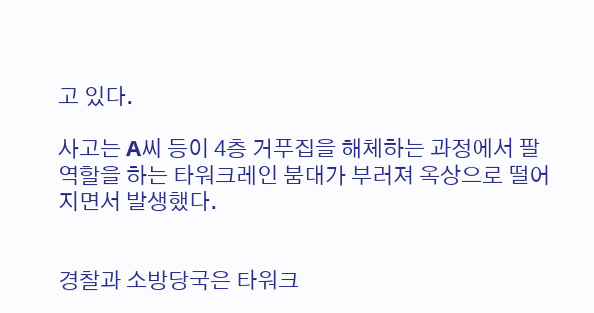고 있다.

사고는 A씨 등이 4층 거푸집을 해체하는 과정에서 팔 역할을 하는 타워크레인 붐대가 부러져 옥상으로 떨어지면서 발생했다.


경찰과 소방당국은 타워크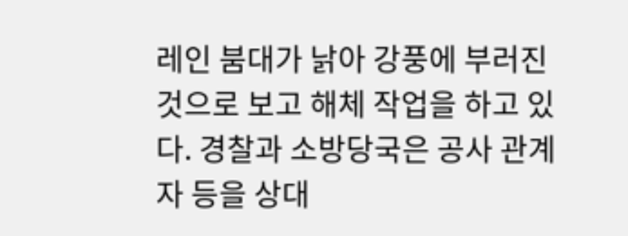레인 붐대가 낡아 강풍에 부러진 것으로 보고 해체 작업을 하고 있다. 경찰과 소방당국은 공사 관계자 등을 상대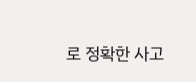로 정확한 사고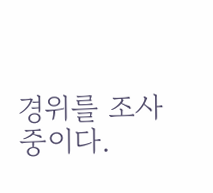경위를 조사 중이다.